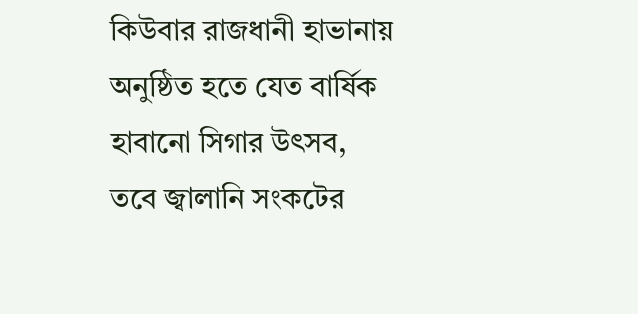কিউবার রাজধানী হাভানায় অনুষ্ঠিত হতে যেত বার্ষিক হাবানো সিগার উৎসব, তবে জ্বালানি সংকটের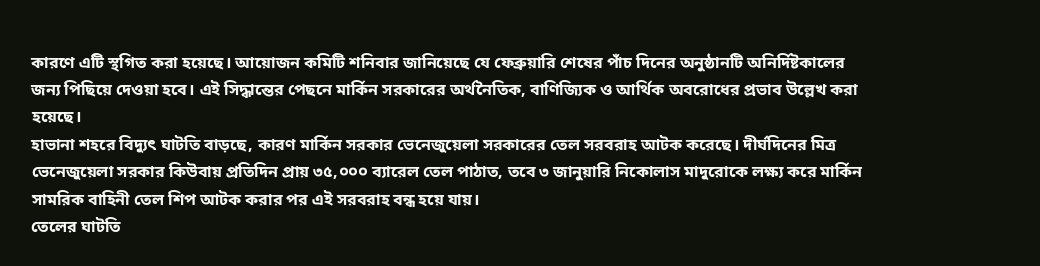কারণে এটি স্থগিত করা হয়েছে। আয়োজন কমিটি শনিবার জানিয়েছে যে ফেব্রুয়ারি শেষের পাঁচ দিনের অনুষ্ঠানটি অনির্দিষ্টকালের জন্য পিছিয়ে দেওয়া হবে। এই সিদ্ধান্তের পেছনে মার্কিন সরকারের অর্থনৈতিক, বাণিজ্যিক ও আর্থিক অবরোধের প্রভাব উল্লেখ করা হয়েছে।
হাভানা শহরে বিদ্যুৎ ঘাটতি বাড়ছে, কারণ মার্কিন সরকার ভেনেজুয়েলা সরকারের তেল সরবরাহ আটক করেছে। দীর্ঘদিনের মিত্র ভেনেজুয়েলা সরকার কিউবায় প্রতিদিন প্রায় ৩৫,০০০ ব্যারেল তেল পাঠাত, তবে ৩ জানুয়ারি নিকোলাস মাদুরোকে লক্ষ্য করে মার্কিন সামরিক বাহিনী তেল শিপ আটক করার পর এই সরবরাহ বন্ধ হয়ে যায়।
তেলের ঘাটতি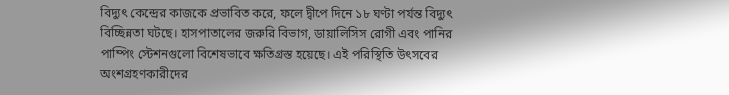বিদ্যুৎ কেন্দ্রের কাজকে প্রভাবিত করে, ফলে দ্বীপে দিনে ১৮ ঘণ্টা পর্যন্ত বিদ্যুৎ বিচ্ছিন্নতা ঘটছে। হাসপাতালের জরুরি বিভাগ, ডায়ালিসিস রোগী এবং পানির পাম্পিং স্টেশনগুলো বিশেষভাবে ক্ষতিগ্রস্ত হয়েছে। এই পরিস্থিতি উৎসবের অংশগ্রহণকারীদের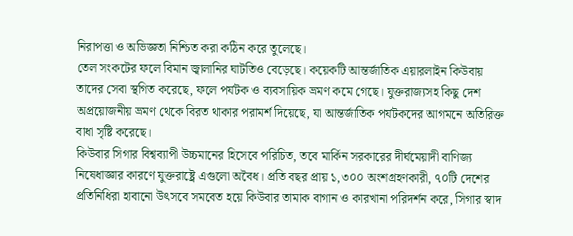নিরাপত্তা ও অভিজ্ঞতা নিশ্চিত করা কঠিন করে তুলেছে।
তেল সংকটের ফলে বিমান জ্বালানির ঘাটতিও বেড়েছে। কয়েকটি আন্তর্জাতিক এয়ারলাইন কিউবায় তাদের সেবা স্থগিত করেছে, ফলে পর্যটক ও ব্যবসায়িক ভ্রমণ কমে গেছে। যুক্তরাজ্যসহ কিছু দেশ অপ্রয়োজনীয় ভ্রমণ থেকে বিরত থাকার পরামর্শ দিয়েছে, যা আন্তর্জাতিক পর্যটকদের আগমনে অতিরিক্ত বাধা সৃষ্টি করেছে।
কিউবার সিগার বিশ্বব্যাপী উচ্চমানের হিসেবে পরিচিত, তবে মার্কিন সরকারের দীর্ঘমেয়াদী বাণিজ্য নিষেধাজ্ঞার কারণে যুক্তরাষ্ট্রে এগুলো অবৈধ। প্রতি বছর প্রায় ১,৩০০ অংশগ্রহণকারী, ৭০টি দেশের প্রতিনিধিরা হাবানো উৎসবে সমবেত হয়ে কিউবার তামাক বাগান ও কারখানা পরিদর্শন করে, সিগার স্বাদ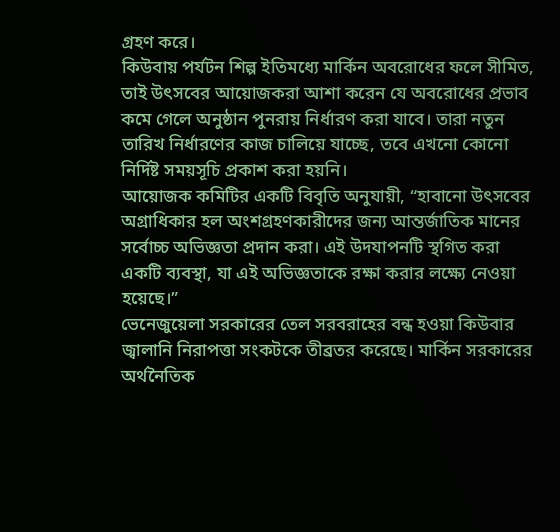গ্রহণ করে।
কিউবায় পর্যটন শিল্প ইতিমধ্যে মার্কিন অবরোধের ফলে সীমিত, তাই উৎসবের আয়োজকরা আশা করেন যে অবরোধের প্রভাব কমে গেলে অনুষ্ঠান পুনরায় নির্ধারণ করা যাবে। তারা নতুন তারিখ নির্ধারণের কাজ চালিয়ে যাচ্ছে, তবে এখনো কোনো নির্দিষ্ট সময়সূচি প্রকাশ করা হয়নি।
আয়োজক কমিটির একটি বিবৃতি অনুযায়ী, “হাবানো উৎসবের অগ্রাধিকার হল অংশগ্রহণকারীদের জন্য আন্তর্জাতিক মানের সর্বোচ্চ অভিজ্ঞতা প্রদান করা। এই উদযাপনটি স্থগিত করা একটি ব্যবস্থা, যা এই অভিজ্ঞতাকে রক্ষা করার লক্ষ্যে নেওয়া হয়েছে।”
ভেনেজুয়েলা সরকারের তেল সরবরাহের বন্ধ হওয়া কিউবার জ্বালানি নিরাপত্তা সংকটকে তীব্রতর করেছে। মার্কিন সরকারের অর্থনৈতিক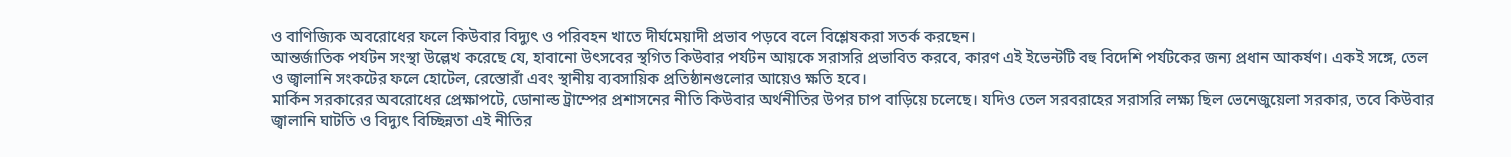ও বাণিজ্যিক অবরোধের ফলে কিউবার বিদ্যুৎ ও পরিবহন খাতে দীর্ঘমেয়াদী প্রভাব পড়বে বলে বিশ্লেষকরা সতর্ক করছেন।
আন্তর্জাতিক পর্যটন সংস্থা উল্লেখ করেছে যে, হাবানো উৎসবের স্থগিত কিউবার পর্যটন আয়কে সরাসরি প্রভাবিত করবে, কারণ এই ইভেন্টটি বহু বিদেশি পর্যটকের জন্য প্রধান আকর্ষণ। একই সঙ্গে, তেল ও জ্বালানি সংকটের ফলে হোটেল, রেস্তোরাঁ এবং স্থানীয় ব্যবসায়িক প্রতিষ্ঠানগুলোর আয়েও ক্ষতি হবে।
মার্কিন সরকারের অবরোধের প্রেক্ষাপটে, ডোনাল্ড ট্রাম্পের প্রশাসনের নীতি কিউবার অর্থনীতির উপর চাপ বাড়িয়ে চলেছে। যদিও তেল সরবরাহের সরাসরি লক্ষ্য ছিল ভেনেজুয়েলা সরকার, তবে কিউবার জ্বালানি ঘাটতি ও বিদ্যুৎ বিচ্ছিন্নতা এই নীতির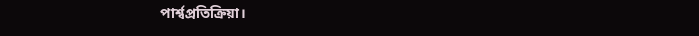পার্শ্বপ্রতিক্রিয়া।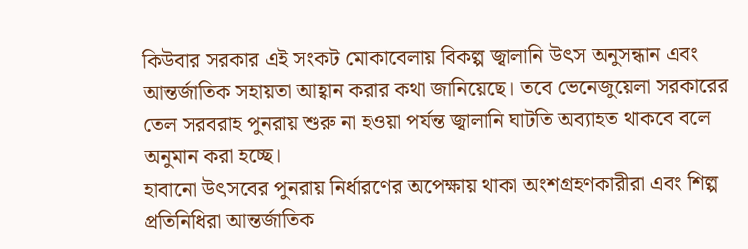কিউবার সরকার এই সংকট মোকাবেলায় বিকল্প জ্বালানি উৎস অনুসন্ধান এবং আন্তর্জাতিক সহায়তা আহ্বান করার কথা জানিয়েছে। তবে ভেনেজুয়েলা সরকারের তেল সরবরাহ পুনরায় শুরু না হওয়া পর্যন্ত জ্বালানি ঘাটতি অব্যাহত থাকবে বলে অনুমান করা হচ্ছে।
হাবানো উৎসবের পুনরায় নির্ধারণের অপেক্ষায় থাকা অংশগ্রহণকারীরা এবং শিল্প প্রতিনিধিরা আন্তর্জাতিক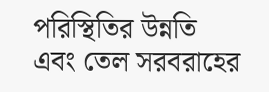পরিস্থিতির উন্নতি এবং তেল সরবরাহের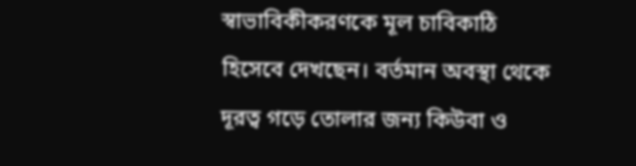স্বাভাবিকীকরণকে মূল চাবিকাঠি হিসেবে দেখছেন। বর্তমান অবস্থা থেকে দূরত্ব গড়ে তোলার জন্য কিউবা ও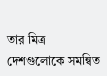তার মিত্র দেশগুলোকে সমন্বিত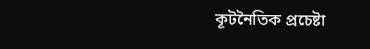কূটনৈতিক প্রচেষ্টা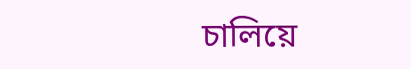চালিয়ে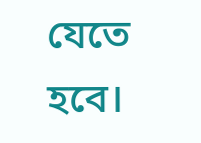যেতে হবে।